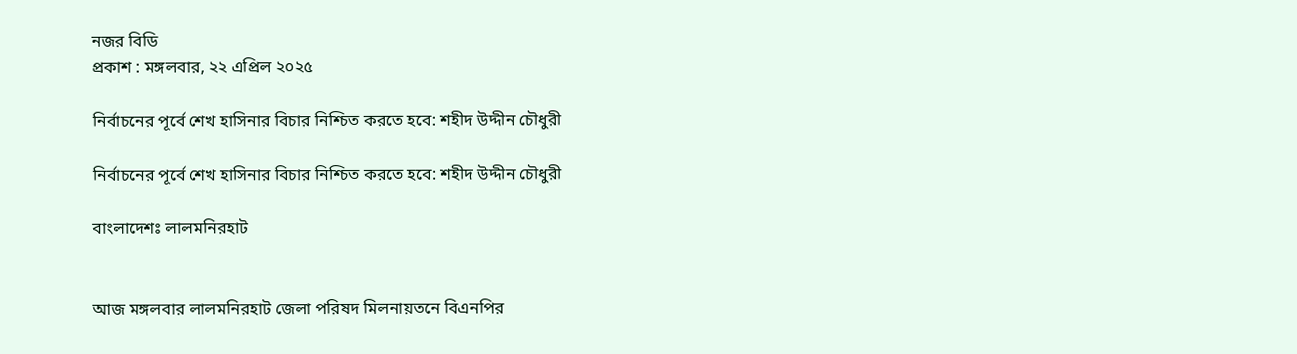নজর বিডি
প্রকাশ : মঙ্গলবার, ২২ এপ্রিল ২০২৫

নির্বাচনের পূর্বে শেখ হাসিনার বিচার নিশ্চিত করতে হবে: শহীদ উদ্দীন চৌধুরী

নির্বাচনের পূর্বে শেখ হাসিনার বিচার নিশ্চিত করতে হবে: শহীদ উদ্দীন চৌধুরী

বাংলাদেশঃ লালমনিরহাট


আজ মঙ্গলবার লালমনিরহাট জেলা পরিষদ মিলনায়তনে বিএনপির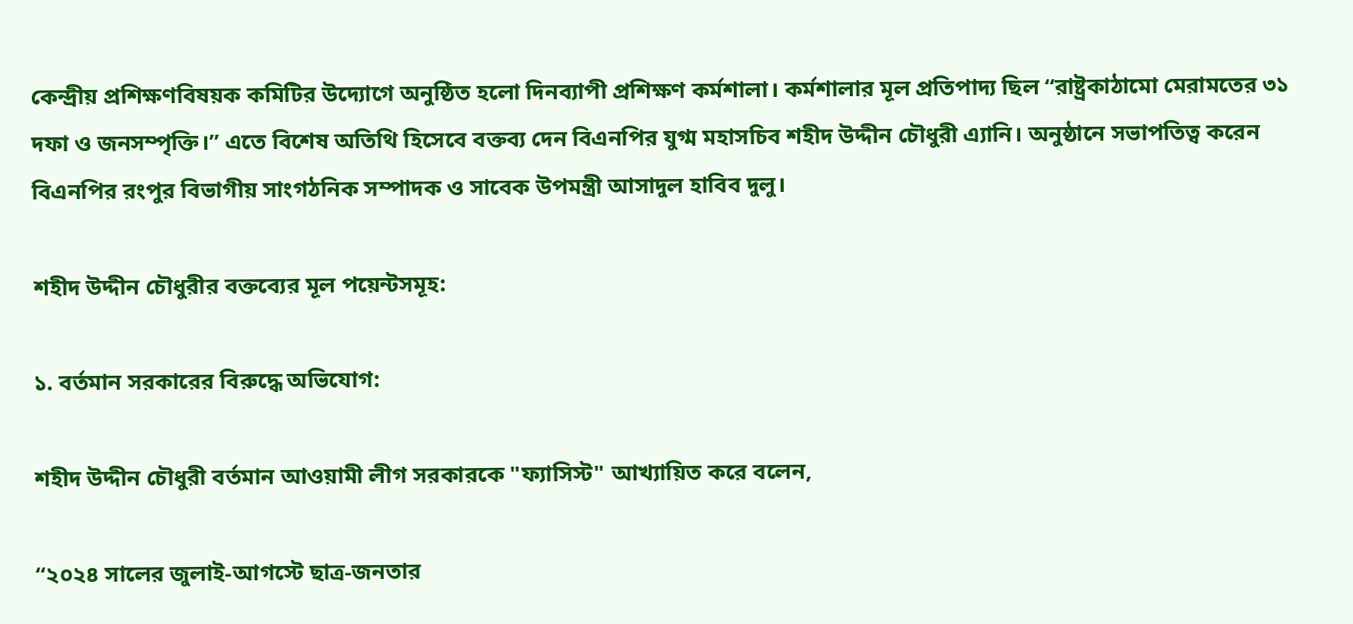কেন্দ্রীয় প্রশিক্ষণবিষয়ক কমিটির উদ্যোগে অনুষ্ঠিত হলো দিনব্যাপী প্রশিক্ষণ কর্মশালা। কর্মশালার মূল প্রতিপাদ্য ছিল “রাষ্ট্রকাঠামো মেরামতের ৩১ দফা ও জনসম্পৃক্তি।” এতে বিশেষ অতিথি হিসেবে বক্তব্য দেন বিএনপির যুগ্ম মহাসচিব শহীদ উদ্দীন চৌধুরী এ্যানি। অনুষ্ঠানে সভাপতিত্ব করেন বিএনপির রংপুর বিভাগীয় সাংগঠনিক সম্পাদক ও সাবেক উপমন্ত্রী আসাদুল হাবিব দুলু।

শহীদ উদ্দীন চৌধুরীর বক্তব্যের মূল পয়েন্টসমূহ:

১. বর্তমান সরকারের বিরুদ্ধে অভিযোগ:

শহীদ উদ্দীন চৌধুরী বর্তমান আওয়ামী লীগ সরকারকে "ফ্যাসিস্ট" আখ্যায়িত করে বলেন,

“২০২৪ সালের জুলাই-আগস্টে ছাত্র-জনতার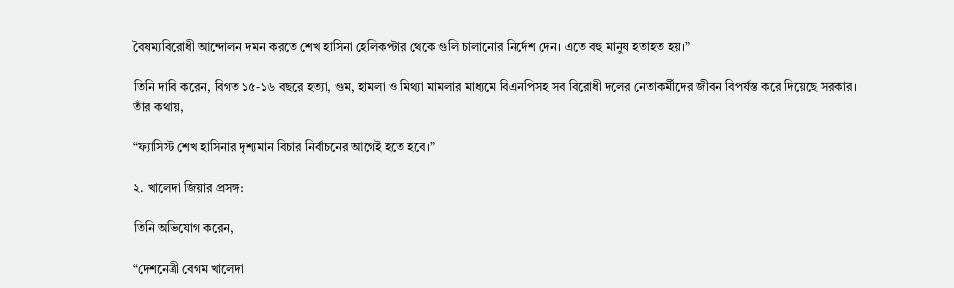বৈষম্যবিরোধী আন্দোলন দমন করতে শেখ হাসিনা হেলিকপ্টার থেকে গুলি চালানোর নির্দেশ দেন। এতে বহু মানুষ হতাহত হয়।”

তিনি দাবি করেন, বিগত ১৫-১৬ বছরে হত্যা, গুম, হামলা ও মিথ্যা মামলার মাধ্যমে বিএনপিসহ সব বিরোধী দলের নেতাকর্মীদের জীবন বিপর্যস্ত করে দিয়েছে সরকার।
তাঁর কথায়,

“ফ্যাসিস্ট শেখ হাসিনার দৃশ্যমান বিচার নির্বাচনের আগেই হতে হবে।”

২. খালেদা জিয়ার প্রসঙ্গ:

তিনি অভিযোগ করেন,

“দেশনেত্রী বেগম খালেদা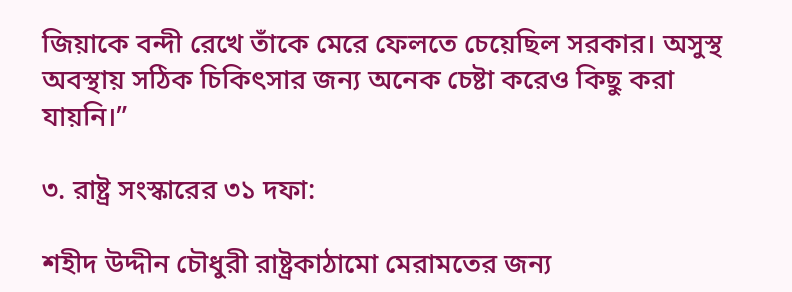জিয়াকে বন্দী রেখে তাঁকে মেরে ফেলতে চেয়েছিল সরকার। অসুস্থ অবস্থায় সঠিক চিকিৎসার জন্য অনেক চেষ্টা করেও কিছু করা যায়নি।”

৩. রাষ্ট্র সংস্কারের ৩১ দফা:

শহীদ উদ্দীন চৌধুরী রাষ্ট্রকাঠামো মেরামতের জন্য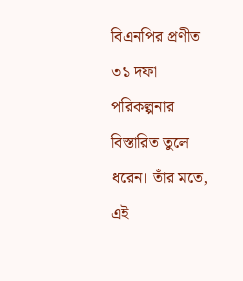বিএনপির প্রণীত ৩১ দফা পরিকল্পনার বিস্তারিত তুলে ধরেন। তাঁর মতে, এই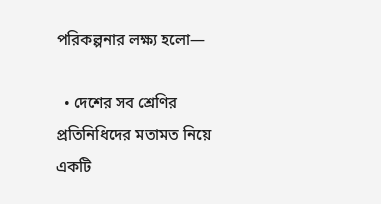পরিকল্পনার লক্ষ্য হলো—

  • দেশের সব শ্রেণির প্রতিনিধিদের মতামত নিয়ে একটি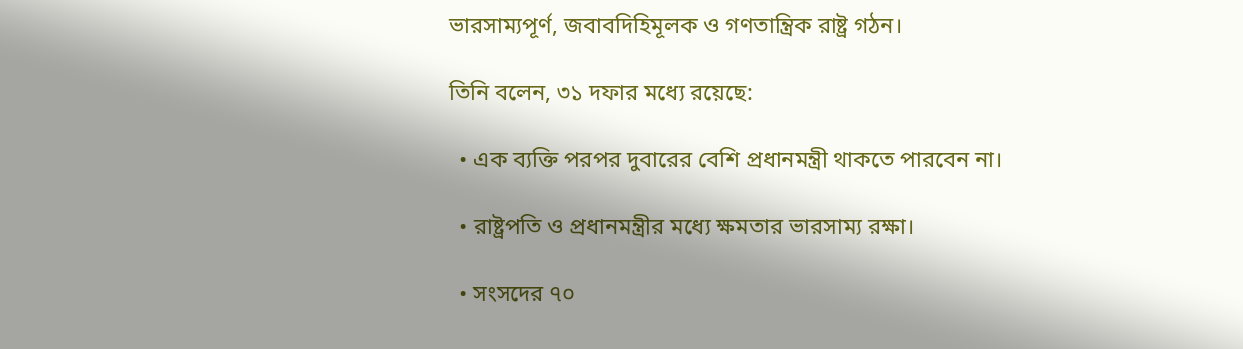ভারসাম্যপূর্ণ, জবাবদিহিমূলক ও গণতান্ত্রিক রাষ্ট্র গঠন।

তিনি বলেন, ৩১ দফার মধ্যে রয়েছে:

  • এক ব্যক্তি পরপর দুবারের বেশি প্রধানমন্ত্রী থাকতে পারবেন না।

  • রাষ্ট্রপতি ও প্রধানমন্ত্রীর মধ্যে ক্ষমতার ভারসাম্য রক্ষা।

  • সংসদের ৭০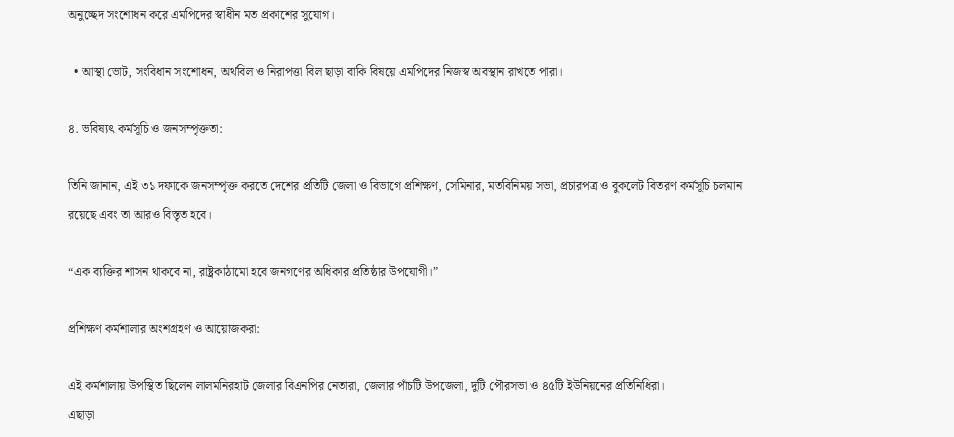অনুচ্ছেদ সংশোধন করে এমপিদের স্বাধীন মত প্রকাশের সুযোগ।

  • আস্থা ভোট, সংবিধান সংশোধন, অর্থবিল ও নিরাপত্তা বিল ছাড়া বাকি বিষয়ে এমপিদের নিজস্ব অবস্থান রাখতে পারা।

৪. ভবিষ্যৎ কর্মসূচি ও জনসম্পৃক্ততা:

তিনি জানান, এই ৩১ দফাকে জনসম্পৃক্ত করতে দেশের প্রতিটি জেলা ও বিভাগে প্রশিক্ষণ, সেমিনার, মতবিনিময় সভা, প্রচারপত্র ও বুকলেট বিতরণ কর্মসূচি চলমান রয়েছে এবং তা আরও বিস্তৃত হবে।

“এক ব্যক্তির শাসন থাকবে না, রাষ্ট্রকাঠামো হবে জনগণের অধিকার প্রতিষ্ঠার উপযোগী।”

প্রশিক্ষণ কর্মশালার অংশগ্রহণ ও আয়োজকরা:

এই কর্মশালায় উপস্থিত ছিলেন লালমনিরহাট জেলার বিএনপির নেতারা, জেলার পাঁচটি উপজেলা, দুটি পৌরসভা ও ৪৫টি ইউনিয়নের প্রতিনিধিরা।
এছাড়া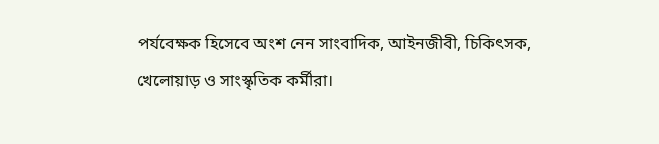পর্যবেক্ষক হিসেবে অংশ নেন সাংবাদিক, আইনজীবী, চিকিৎসক, খেলোয়াড় ও সাংস্কৃতিক কর্মীরা।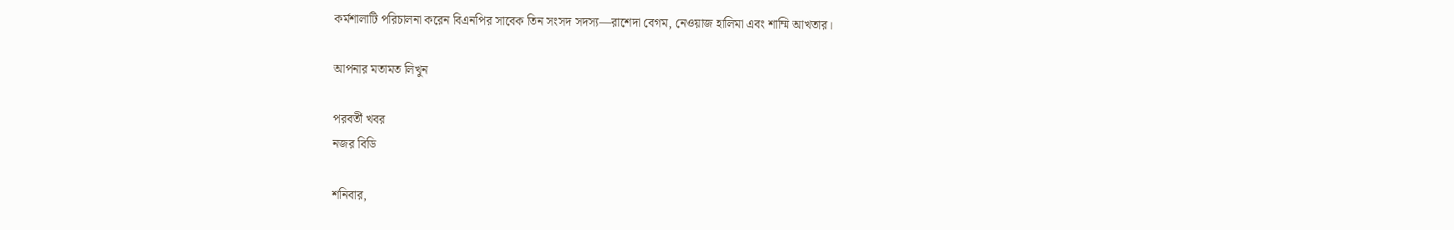কর্মশালাটি পরিচালনা করেন বিএনপির সাবেক তিন সংসদ সদস্য—রাশেদা বেগম, নেওয়াজ হালিমা এবং শাম্মি আখতার।

আপনার মতামত লিখুন

পরবর্তী খবর
নজর বিডি

শনিবার,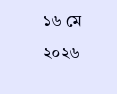১৬ মে ২০২৬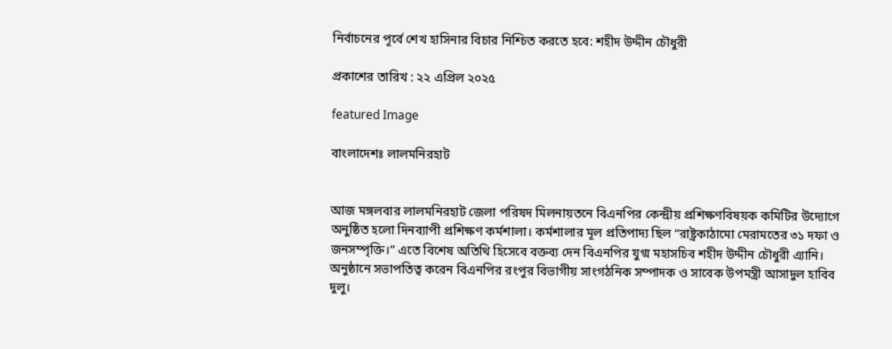নির্বাচনের পূর্বে শেখ হাসিনার বিচার নিশ্চিত করতে হবে: শহীদ উদ্দীন চৌধুরী

প্রকাশের তারিখ : ২২ এপ্রিল ২০২৫

featured Image

বাংলাদেশঃ লালমনিরহাট


আজ মঙ্গলবার লালমনিরহাট জেলা পরিষদ মিলনায়তনে বিএনপির কেন্দ্রীয় প্রশিক্ষণবিষয়ক কমিটির উদ্যোগে অনুষ্ঠিত হলো দিনব্যাপী প্রশিক্ষণ কর্মশালা। কর্মশালার মূল প্রতিপাদ্য ছিল “রাষ্ট্রকাঠামো মেরামতের ৩১ দফা ও জনসম্পৃক্তি।” এতে বিশেষ অতিথি হিসেবে বক্তব্য দেন বিএনপির যুগ্ম মহাসচিব শহীদ উদ্দীন চৌধুরী এ্যানি। অনুষ্ঠানে সভাপতিত্ব করেন বিএনপির রংপুর বিভাগীয় সাংগঠনিক সম্পাদক ও সাবেক উপমন্ত্রী আসাদুল হাবিব দুলু।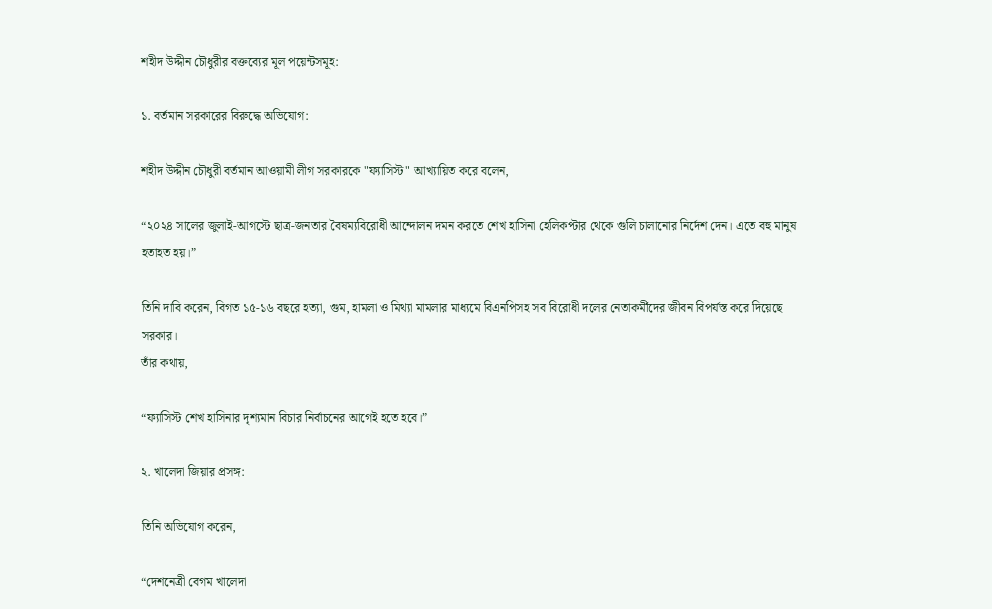শহীদ উদ্দীন চৌধুরীর বক্তব্যের মূল পয়েন্টসমূহ:

১. বর্তমান সরকারের বিরুদ্ধে অভিযোগ:

শহীদ উদ্দীন চৌধুরী বর্তমান আওয়ামী লীগ সরকারকে "ফ্যাসিস্ট" আখ্যায়িত করে বলেন,

“২০২৪ সালের জুলাই-আগস্টে ছাত্র-জনতার বৈষম্যবিরোধী আন্দোলন দমন করতে শেখ হাসিনা হেলিকপ্টার থেকে গুলি চালানোর নির্দেশ দেন। এতে বহু মানুষ হতাহত হয়।”

তিনি দাবি করেন, বিগত ১৫-১৬ বছরে হত্যা, গুম, হামলা ও মিথ্যা মামলার মাধ্যমে বিএনপিসহ সব বিরোধী দলের নেতাকর্মীদের জীবন বিপর্যস্ত করে দিয়েছে সরকার।
তাঁর কথায়,

“ফ্যাসিস্ট শেখ হাসিনার দৃশ্যমান বিচার নির্বাচনের আগেই হতে হবে।”

২. খালেদা জিয়ার প্রসঙ্গ:

তিনি অভিযোগ করেন,

“দেশনেত্রী বেগম খালেদা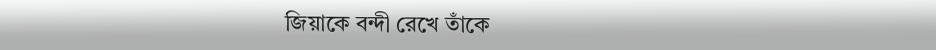জিয়াকে বন্দী রেখে তাঁকে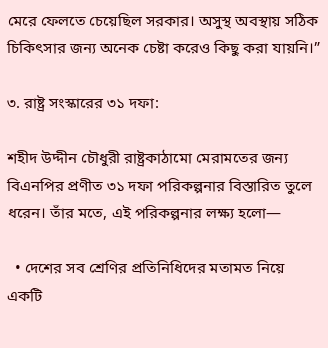মেরে ফেলতে চেয়েছিল সরকার। অসুস্থ অবস্থায় সঠিক চিকিৎসার জন্য অনেক চেষ্টা করেও কিছু করা যায়নি।”

৩. রাষ্ট্র সংস্কারের ৩১ দফা:

শহীদ উদ্দীন চৌধুরী রাষ্ট্রকাঠামো মেরামতের জন্য বিএনপির প্রণীত ৩১ দফা পরিকল্পনার বিস্তারিত তুলে ধরেন। তাঁর মতে, এই পরিকল্পনার লক্ষ্য হলো—

  • দেশের সব শ্রেণির প্রতিনিধিদের মতামত নিয়ে একটি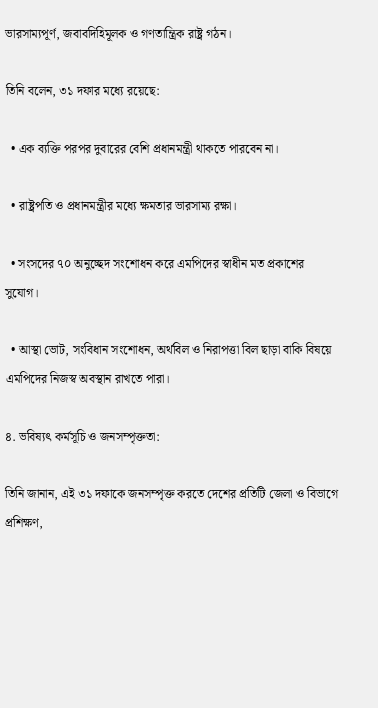ভারসাম্যপূর্ণ, জবাবদিহিমূলক ও গণতান্ত্রিক রাষ্ট্র গঠন।

তিনি বলেন, ৩১ দফার মধ্যে রয়েছে:

  • এক ব্যক্তি পরপর দুবারের বেশি প্রধানমন্ত্রী থাকতে পারবেন না।

  • রাষ্ট্রপতি ও প্রধানমন্ত্রীর মধ্যে ক্ষমতার ভারসাম্য রক্ষা।

  • সংসদের ৭০ অনুচ্ছেদ সংশোধন করে এমপিদের স্বাধীন মত প্রকাশের সুযোগ।

  • আস্থা ভোট, সংবিধান সংশোধন, অর্থবিল ও নিরাপত্তা বিল ছাড়া বাকি বিষয়ে এমপিদের নিজস্ব অবস্থান রাখতে পারা।

৪. ভবিষ্যৎ কর্মসূচি ও জনসম্পৃক্ততা:

তিনি জানান, এই ৩১ দফাকে জনসম্পৃক্ত করতে দেশের প্রতিটি জেলা ও বিভাগে প্রশিক্ষণ,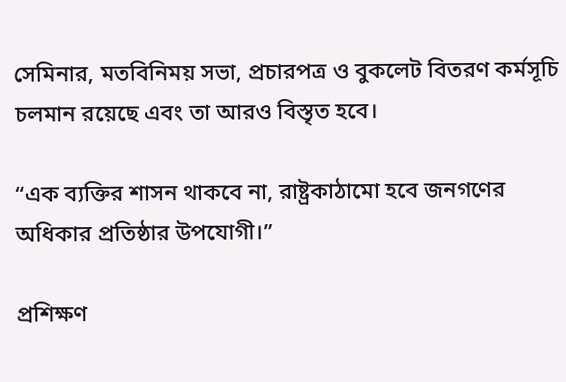সেমিনার, মতবিনিময় সভা, প্রচারপত্র ও বুকলেট বিতরণ কর্মসূচি চলমান রয়েছে এবং তা আরও বিস্তৃত হবে।

“এক ব্যক্তির শাসন থাকবে না, রাষ্ট্রকাঠামো হবে জনগণের অধিকার প্রতিষ্ঠার উপযোগী।”

প্রশিক্ষণ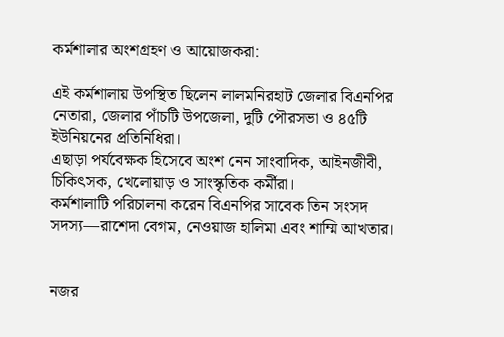কর্মশালার অংশগ্রহণ ও আয়োজকরা:

এই কর্মশালায় উপস্থিত ছিলেন লালমনিরহাট জেলার বিএনপির নেতারা, জেলার পাঁচটি উপজেলা, দুটি পৌরসভা ও ৪৫টি ইউনিয়নের প্রতিনিধিরা।
এছাড়া পর্যবেক্ষক হিসেবে অংশ নেন সাংবাদিক, আইনজীবী, চিকিৎসক, খেলোয়াড় ও সাংস্কৃতিক কর্মীরা।
কর্মশালাটি পরিচালনা করেন বিএনপির সাবেক তিন সংসদ সদস্য—রাশেদা বেগম, নেওয়াজ হালিমা এবং শাম্মি আখতার।


নজর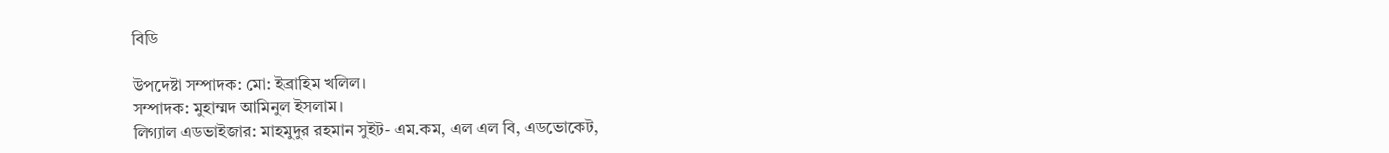বিডি

উপদেষ্টা সম্পাদক: মো: ইব্রাহিম খলিল।
সম্পাদক: মুহাম্মদ আমিনুল ইসলাম।
লিগ্যাল এডভাইজার: মাহমুদুর রহমান সুইট- এম.কম, এল এল বি, এডভোকেট,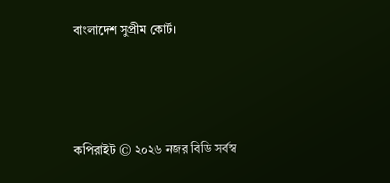বাংলাদেশ সুপ্রীম কোর্ট।




কপিরাইট © ২০২৬ নজর বিডি সর্বস্ব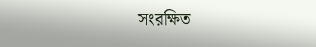সংরক্ষিত